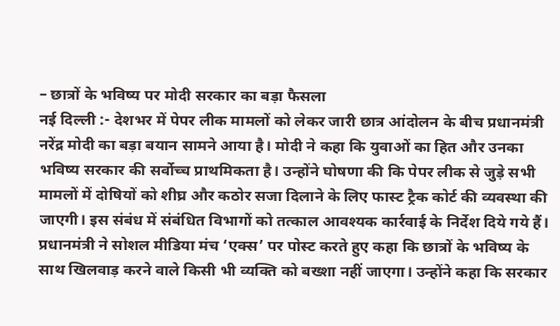– छात्रों के भविष्य पर मोदी सरकार का बड़ा फैसला
नई दिल्ली :- देशभर में पेपर लीक मामलों को लेकर जारी छात्र आंदोलन के बीच प्रधानमंत्री नरेंद्र मोदी का बड़ा बयान सामने आया है। मोदी ने कहा कि युवाओं का हित और उनका भविष्य सरकार की सर्वोच्च प्राथमिकता है। उन्होंने घोषणा की कि पेपर लीक से जुड़े सभी मामलों में दोषियों को शीघ्र और कठोर सजा दिलाने के लिए फास्ट ट्रैक कोर्ट की व्यवस्था की जाएगी। इस संबंध में संबंधित विभागों को तत्काल आवश्यक कार्रवाई के निर्देश दिये गये हैं।
प्रधानमंत्री ने सोशल मीडिया मंच ‘एक्स’ पर पोस्ट करते हुए कहा कि छात्रों के भविष्य के साथ खिलवाड़ करने वाले किसी भी व्यक्ति को बख्शा नहीं जाएगा। उन्होंने कहा कि सरकार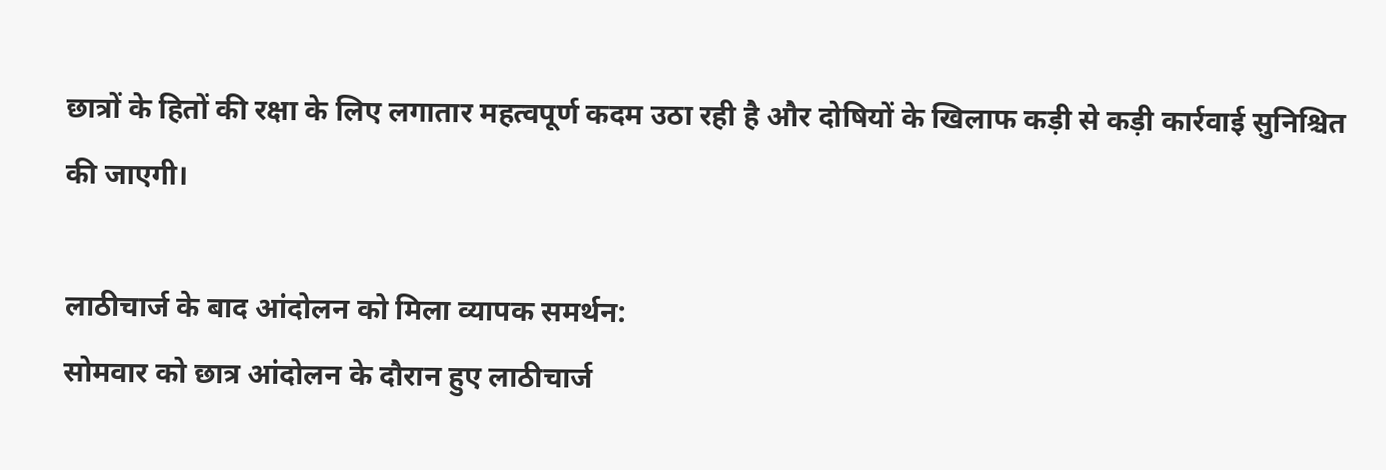छात्रों के हितों की रक्षा के लिए लगातार महत्वपूर्ण कदम उठा रही है और दोषियों के खिलाफ कड़ी से कड़ी कार्रवाई सुनिश्चित की जाएगी।

लाठीचार्ज के बाद आंदोलन को मिला व्यापक समर्थन:
सोमवार को छात्र आंदोलन के दौरान हुए लाठीचार्ज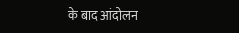के बाद आंदोलन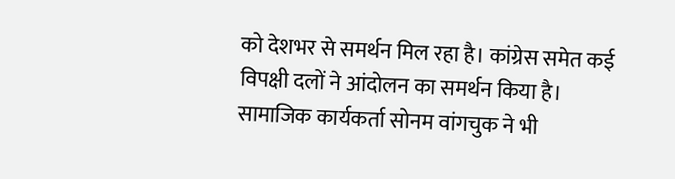को देशभर से समर्थन मिल रहा है। कांग्रेस समेत कई विपक्षी दलों ने आंदोलन का समर्थन किया है। सामाजिक कार्यकर्ता सोनम वांगचुक ने भी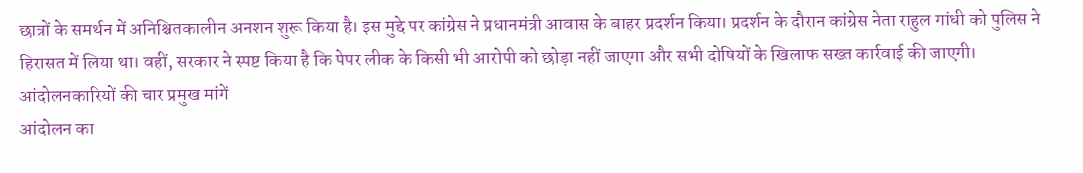छात्रों के समर्थन में अनिश्चितकालीन अनशन शुरू किया है। इस मुद्दे पर कांग्रेस ने प्रधानमंत्री आवास के बाहर प्रदर्शन किया। प्रदर्शन के दौरान कांग्रेस नेता राहुल गांधी को पुलिस ने हिरासत में लिया था। वहीं, सरकार ने स्पष्ट किया है कि पेपर लीक के किसी भी आरोपी को छोड़ा नहीं जाएगा और सभी दोषियों के खिलाफ सख्त कार्रवाई की जाएगी।
आंदोलनकारियों की चार प्रमुख मांगें
आंदोलन का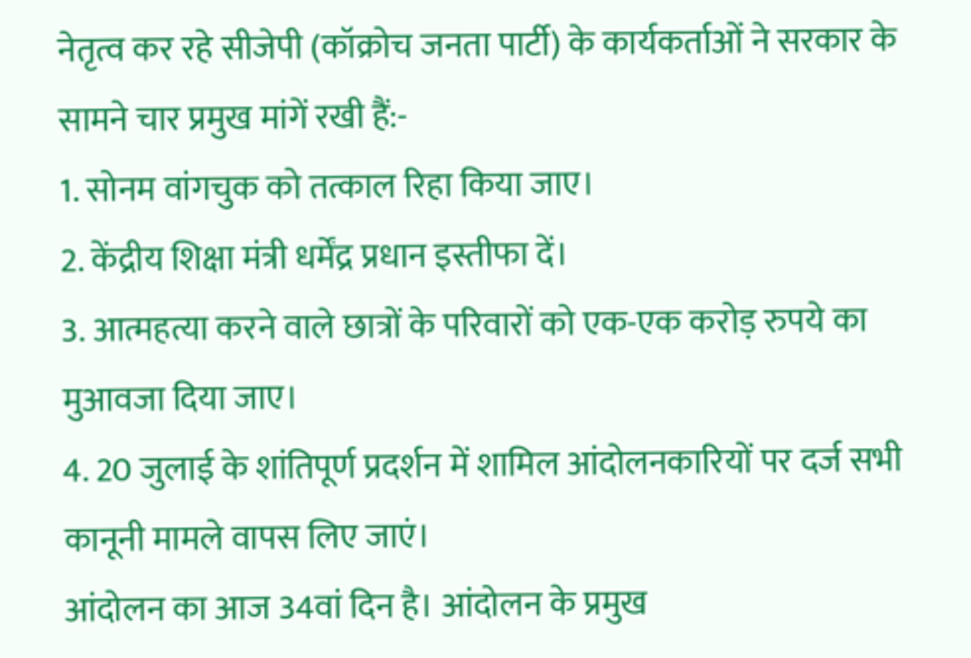नेतृत्व कर रहे सीजेपी (कॉक्रोच जनता पार्टी) के कार्यकर्ताओं ने सरकार के सामने चार प्रमुख मांगें रखी हैं:-
1. सोनम वांगचुक को तत्काल रिहा किया जाए।
2. केंद्रीय शिक्षा मंत्री धर्मेंद्र प्रधान इस्तीफा दें।
3. आत्महत्या करने वाले छात्रों के परिवारों को एक-एक करोड़ रुपये का मुआवजा दिया जाए।
4. 20 जुलाई के शांतिपूर्ण प्रदर्शन में शामिल आंदोलनकारियों पर दर्ज सभी कानूनी मामले वापस लिए जाएं।
आंदोलन का आज 34वां दिन है। आंदोलन के प्रमुख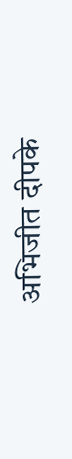अभिजीत दीपके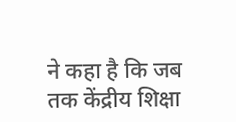ने कहा है कि जब तक केंद्रीय शिक्षा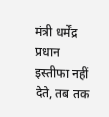मंत्री धर्मेंद्र प्रधान इस्तीफा नहीं देते, तब तक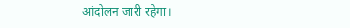आंदोलन जारी रहेगा।